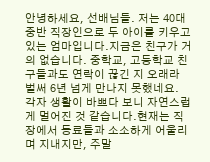안녕하세요, 선배님들. 저는 40대 중반 직장인으로 두 아이를 키우고 있는 엄마입니다.지금은 친구가 거의 없습니다. 중학교, 고등학교 친구들과도 연락이 끊긴 지 오래라 벌써 6년 넘게 만나지 못했네요. 각자 생활이 바쁘다 보니 자연스럽게 멀어진 것 같습니다.현재는 직장에서 동료들과 소소하게 어울리며 지내지만, 주말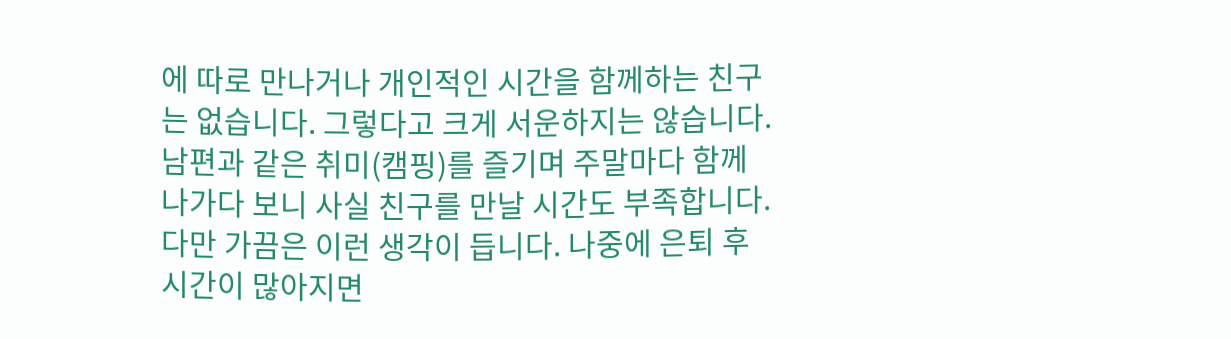에 따로 만나거나 개인적인 시간을 함께하는 친구는 없습니다. 그렇다고 크게 서운하지는 않습니다. 남편과 같은 취미(캠핑)를 즐기며 주말마다 함께 나가다 보니 사실 친구를 만날 시간도 부족합니다.다만 가끔은 이런 생각이 듭니다. 나중에 은퇴 후 시간이 많아지면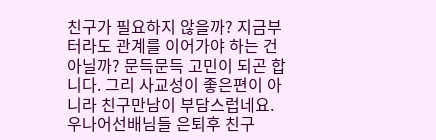친구가 필요하지 않을까? 지금부터라도 관계를 이어가야 하는 건 아닐까? 문득문득 고민이 되곤 합니다. 그리 사교성이 좋은편이 아니라 친구만남이 부담스럽네요. 우나어선배님들 은퇴후 친구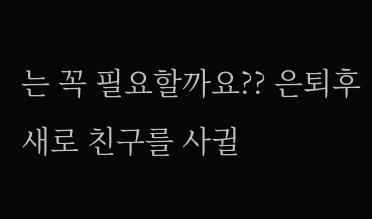는 꼭 필요할까요?? 은퇴후 새로 친구를 사귈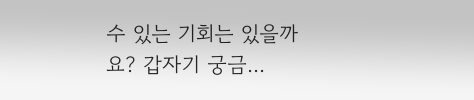수 있는 기회는 있을까요? 갑자기 궁금...